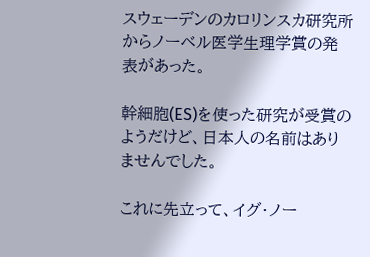スウェーデンのカロリンスカ研究所からノーベル医学生理学賞の発表があった。

幹細胞(ES)を使った研究が受賞のようだけど、日本人の名前はありませんでした。

これに先立って、イグ・ノー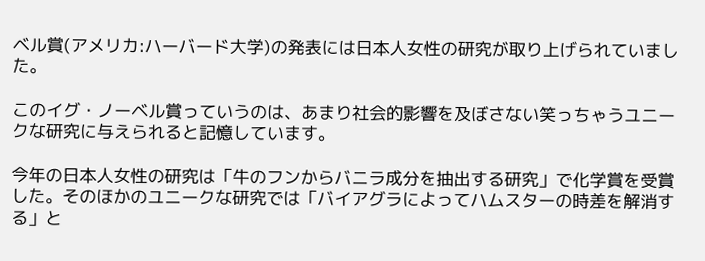ベル賞(アメリカ:ハーバード大学)の発表には日本人女性の研究が取り上げられていました。

このイグ・ノーベル賞っていうのは、あまり社会的影響を及ぼさない笑っちゃうユニークな研究に与えられると記憶しています。

今年の日本人女性の研究は「牛のフンからバニラ成分を抽出する研究」で化学賞を受賞した。そのほかのユニークな研究では「バイアグラによってハムスターの時差を解消する」と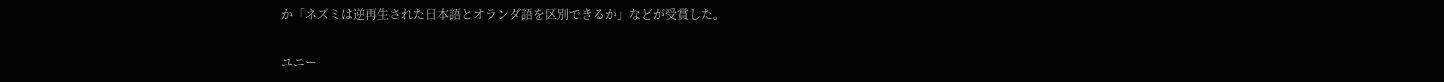か「ネズミは逆再生された日本語とオランダ語を区別できるか」などが受賞した。

ユニー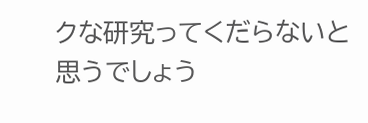クな研究ってくだらないと思うでしょう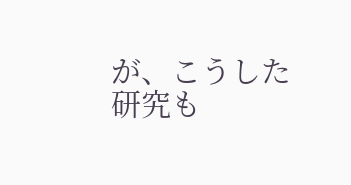が、こうした研究も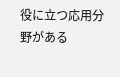役に立つ応用分野がある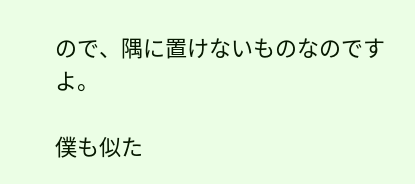ので、隅に置けないものなのですよ。

僕も似た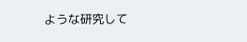ような研究して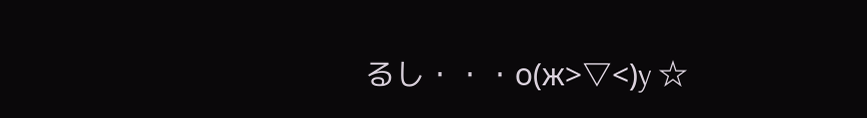るし・・・о(ж>▽<)y ☆